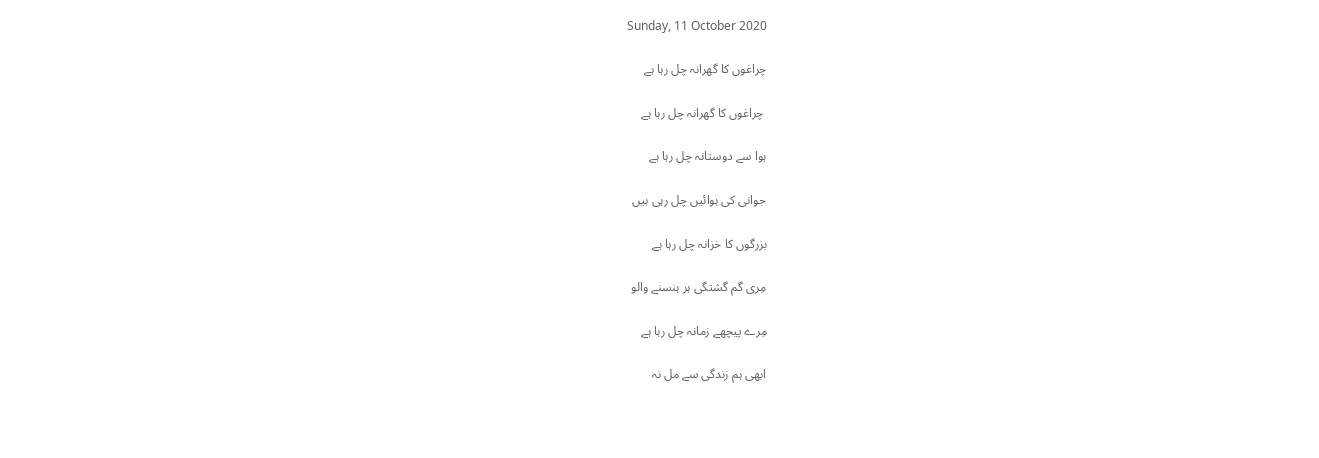Sunday, 11 October 2020

چراغوں کا گھرانہ چل رہا ہے

 چراغوں کا گھرانہ چل رہا ہے

ہوا سے دوستانہ چل رہا ہے

جوانی کی ہوائیں چل رہی ہیں

بزرگوں کا خزانہ چل رہا ہے

مِری گم گشتگی ہر ہنسنے والو

مِرے پیچھے زمانہ چل رہا ہے

ابھی ہم زندگی سے مل نہ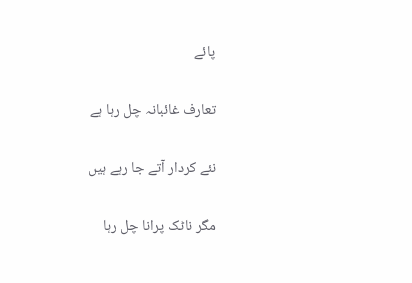پائے

تعارف غائبانہ چل رہا ہے

نئے کردار آتے جا رہے ہیں

مگر ناٹک پرانا چل رہا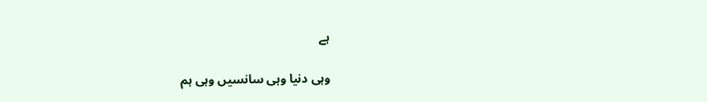ہے

وہی دنیا وہی سانسیں وہی ہم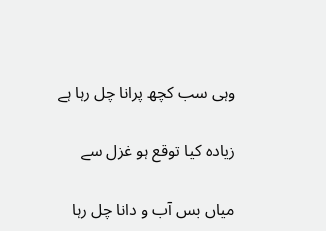وہی سب کچھ پرانا چل رہا ہے

زیادہ کیا توقع ہو غزل سے

میاں بس آب و دانا چل رہا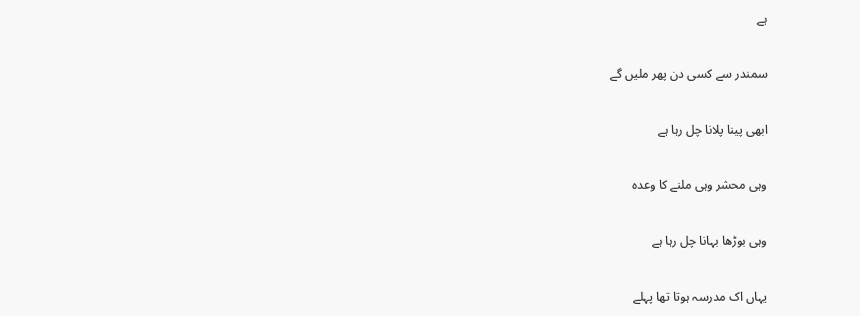ہے

سمندر سے کسی دن پھر ملیں گے

ابھی پینا پلانا چل رہا ہے

وہی محشر وہی ملنے کا وعدہ

وہی بوڑھا بہانا چل رہا ہے

یہاں اک مدرسہ ہوتا تھا پہلے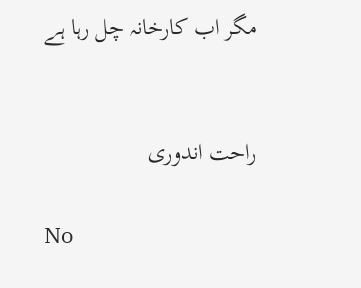مگر اب کارخانہ چل رہا ہے


راحت اندوری

No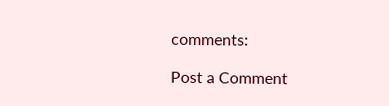comments:

Post a Comment